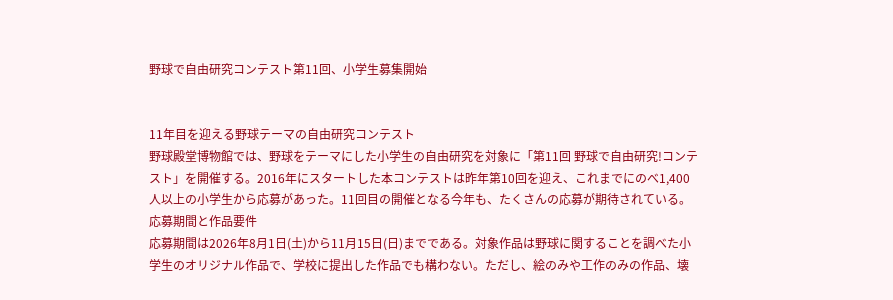野球で自由研究コンテスト第11回、小学生募集開始


11年目を迎える野球テーマの自由研究コンテスト
野球殿堂博物館では、野球をテーマにした小学生の自由研究を対象に「第11回 野球で自由研究!コンテスト」を開催する。2016年にスタートした本コンテストは昨年第10回を迎え、これまでにのべ1,400人以上の小学生から応募があった。11回目の開催となる今年も、たくさんの応募が期待されている。
応募期間と作品要件
応募期間は2026年8月1日(土)から11月15日(日)までである。対象作品は野球に関することを調べた小学生のオリジナル作品で、学校に提出した作品でも構わない。ただし、絵のみや工作のみの作品、壊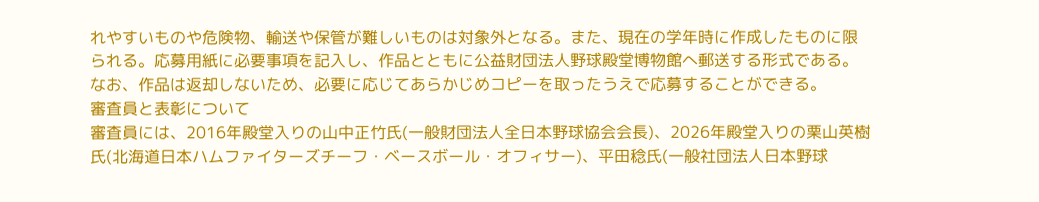れやすいものや危険物、輸送や保管が難しいものは対象外となる。また、現在の学年時に作成したものに限られる。応募用紙に必要事項を記入し、作品とともに公益財団法人野球殿堂博物館へ郵送する形式である。なお、作品は返却しないため、必要に応じてあらかじめコピーを取ったうえで応募することができる。
審査員と表彰について
審査員には、2016年殿堂入りの山中正竹氏(一般財団法人全日本野球協会会長)、2026年殿堂入りの栗山英樹氏(北海道日本ハムファイターズチーフ・ベースボール・オフィサー)、平田稔氏(一般社団法人日本野球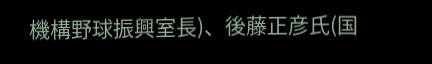機構野球振興室長)、後藤正彦氏(国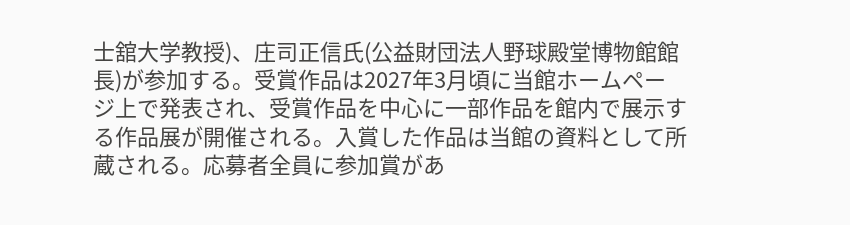士舘大学教授)、庄司正信氏(公益財団法人野球殿堂博物館館長)が参加する。受賞作品は2027年3月頃に当館ホームページ上で発表され、受賞作品を中心に一部作品を館内で展示する作品展が開催される。入賞した作品は当館の資料として所蔵される。応募者全員に参加賞があ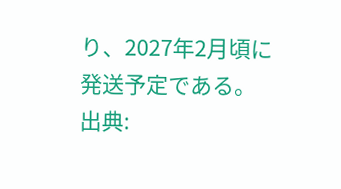り、2027年2月頃に発送予定である。
出典: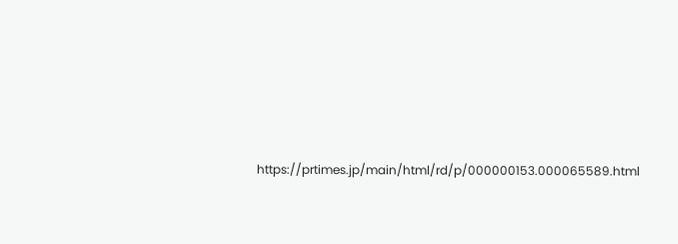https://prtimes.jp/main/html/rd/p/000000153.000065589.html